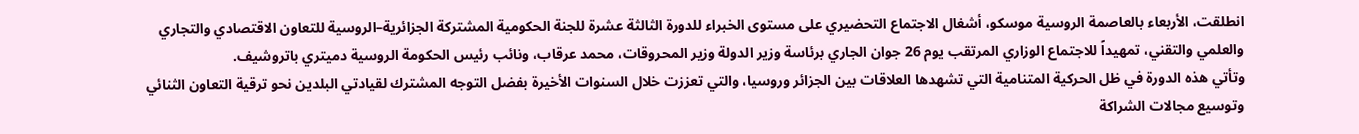انطلقت، الأربعاء بالعاصمة الروسية موسكو، أشغال الاجتماع التحضيري على مستوى الخبراء للدورة الثالثة عشرة للجنة الحكومية المشتركة الجزائرية–الروسية للتعاون الاقتصادي والتجاري والعلمي والتقني، تمهيداً للاجتماع الوزاري المرتقب يوم 26 جوان الجاري برئاسة وزير الدولة وزير المحروقات، محمد عرقاب، ونائب رئيس الحكومة الروسية دميتري باتروشيف.
وتأتي هذه الدورة في ظل الحركية المتنامية التي تشهدها العلاقات بين الجزائر وروسيا، والتي تعززت خلال السنوات الأخيرة بفضل التوجه المشترك لقيادتي البلدين نحو ترقية التعاون الثنائي وتوسيع مجالات الشراكة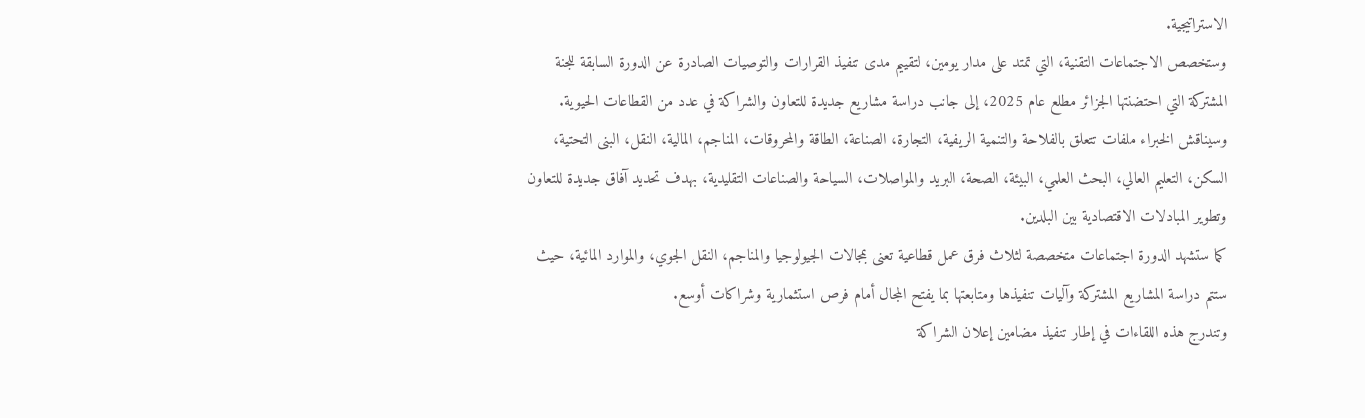الاستراتيجية.
وستخصص الاجتماعات التقنية، التي تمتد على مدار يومين، لتقييم مدى تنفيذ القرارات والتوصيات الصادرة عن الدورة السابقة للجنة المشتركة التي احتضنتها الجزائر مطلع عام 2025، إلى جانب دراسة مشاريع جديدة للتعاون والشراكة في عدد من القطاعات الحيوية.
وسيناقش الخبراء ملفات تتعلق بالفلاحة والتنمية الريفية، التجارة، الصناعة، الطاقة والمحروقات، المناجم، المالية، النقل، البنى التحتية، السكن، التعليم العالي، البحث العلمي، البيئة، الصحة، البريد والمواصلات، السياحة والصناعات التقليدية، بهدف تحديد آفاق جديدة للتعاون وتطوير المبادلات الاقتصادية بين البلدين.
كما ستشهد الدورة اجتماعات متخصصة لثلاث فرق عمل قطاعية تعنى بمجالات الجيولوجيا والمناجم، النقل الجوي، والموارد المائية، حيث ستتم دراسة المشاريع المشتركة وآليات تنفيذها ومتابعتها بما يفتح المجال أمام فرص استثمارية وشراكات أوسع.
وتندرج هذه اللقاءات في إطار تنفيذ مضامين إعلان الشراكة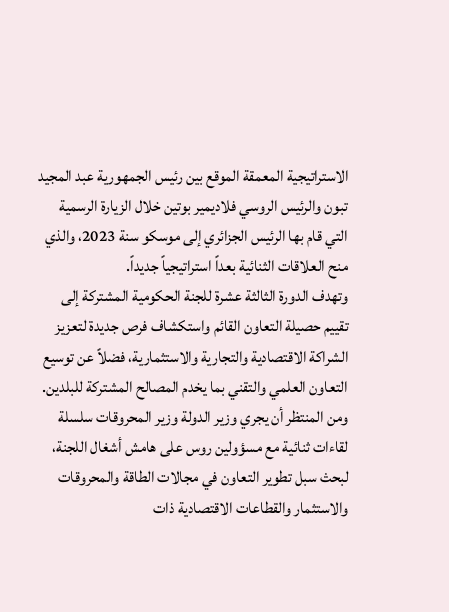الاستراتيجية المعمقة الموقع بين رئيس الجمهورية عبد المجيد تبون والرئيس الروسي فلاديمير بوتين خلال الزيارة الرسمية التي قام بها الرئيس الجزائري إلى موسكو سنة 2023، والذي منح العلاقات الثنائية بعداً استراتيجياً جديداً.
وتهدف الدورة الثالثة عشرة للجنة الحكومية المشتركة إلى تقييم حصيلة التعاون القائم واستكشاف فرص جديدة لتعزيز الشراكة الاقتصادية والتجارية والاستثمارية، فضلاً عن توسيع التعاون العلمي والتقني بما يخدم المصالح المشتركة للبلدين.
ومن المنتظر أن يجري وزير الدولة وزير المحروقات سلسلة لقاءات ثنائية مع مسؤولين روس على هامش أشغال اللجنة، لبحث سبل تطوير التعاون في مجالات الطاقة والمحروقات والاستثمار والقطاعات الاقتصادية ذات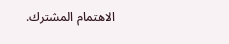الاهتمام المشترك.